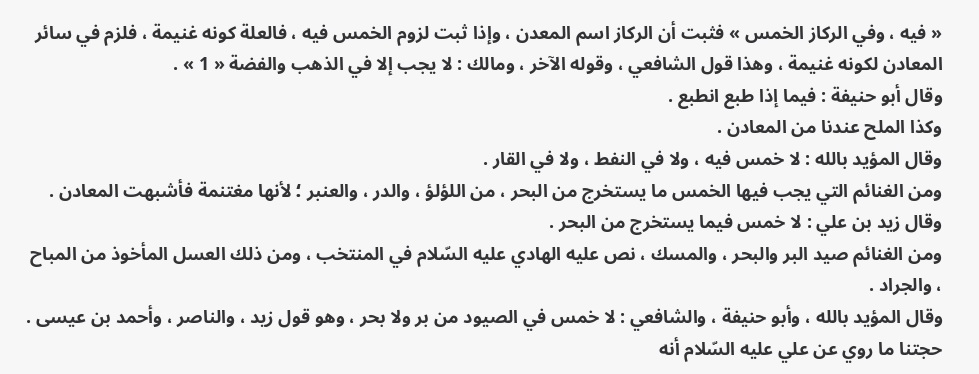« فيه ، وفي الركاز الخمس » فثبت أن الركاز اسم المعدن ، وإذا ثبت لزوم الخمس فيه ، فالعلة كونه غنيمة ، فلزم في سائر المعادن لكونه غنيمة ، وهذا قول الشافعي ، وقوله الآخر ، ومالك : لا يجب إلا في الذهب والفضة « 1 » .
وقال أبو حنيفة : فيما إذا طبع انطبع .
وكذا الملح عندنا من المعادن .
وقال المؤيد بالله : لا خمس فيه ، ولا في النفط ، ولا في القار .
ومن الغنائم التي يجب فيها الخمس ما يستخرج من البحر ، من اللؤلؤ ، والدر ، والعنبر ؛ لأنها مغتنمة فأشبهت المعادن .
وقال زيد بن علي : لا خمس فيما يستخرج من البحر .
ومن الغنائم صيد البر والبحر ، والمسك ، نص عليه الهادي عليه السّلام في المنتخب ، ومن ذلك العسل المأخوذ من المباح ، والجراد .
وقال المؤيد بالله ، وأبو حنيفة ، والشافعي : لا خمس في الصيود من بر ولا بحر ، وهو قول زيد ، والناصر ، وأحمد بن عيسى .
حجتنا ما روي عن علي عليه السّلام أنه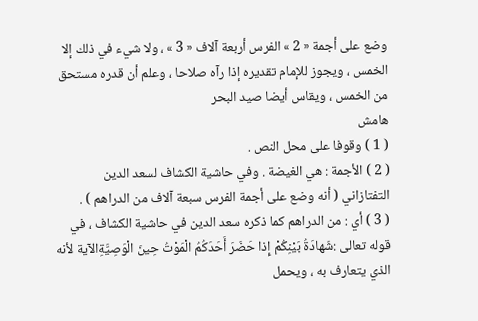وضع على أجمة « 2 » الفرس أربعة آلاف « 3 » ، ولا شيء في ذلك إلا الخمس ، ويجوز للإمام تقديره إذا رآه صلاحا ، وعلم أن قدره مستحق من الخمس ، ويقاس أيضا صيد البحر
هامش
( 1 ) وقوفا على محل النص .
( 2 ) الأجمة : هي الغيضة . وفي حاشية الكشاف لسعد الدين التفتازاني ( أنه وضع على أجمة الفرس سبعة آلاف من الدراهم ) .
( 3 ) أي : من الدراهم كما ذكره سعد الدين في حاشية الكشاف ، في قوله تعالى :شَهادَةُ بَيْنِكُمْ إِذا حَضَرَ أَحَدَكُمُ الْمَوْتُ حِينَ الْوَصِيَّةِالآية لأنه الذي يتعارف به ، ويحمل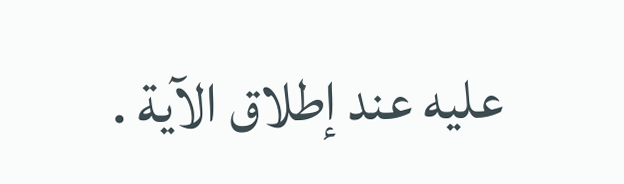عليه عند إطلاق الآية .